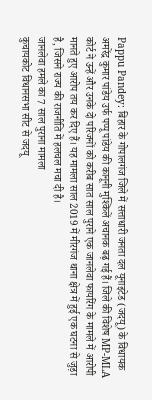Pappu Pandey: बिहार के गोपालगंज जिले में सत्ताधारी जनता दल यूनाइटेड (जदयू) के विधायक अमरेंद्र कुमार पांडेय उर्फ पप्पू पांडेय की कानूनी मुश्किलें अचानक बढ़ गई हैं। जिले की विशेष MP-MLA कोर्ट ने उन्हें और उनके दो परिजनों को करीब सात साल पुराने एक जानलेवा फायरिंग के मामले में आरोपी मानते हुए आरोप तय कर दिए हैं। यह मामला साल 2019 में मीरगंज थाना क्षेत्र में हुई एक घटना से जुड़ा है, जिसने राज्य की राजनीति में हलचल मचा दी है।
जानलेवा हमले का 7 साल पुराना मामला
कुचायकोट विधानसभा सीट से जदयू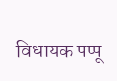विधायक पप्पू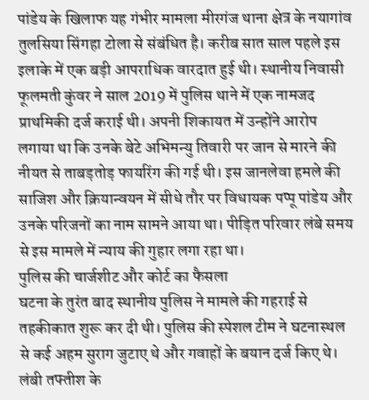पांडेय के खिलाफ यह गंभीर मामला मीरगंज थाना क्षेत्र के नयागांव तुलसिया सिंगहा टोला से संबंधित है। करीब सात साल पहले इस इलाके में एक बड़ी आपराधिक वारदात हुई थी। स्थानीय निवासी फूलमती कुंवर ने साल 2019 में पुलिस थाने में एक नामजद प्राथमिकी दर्ज कराई थी। अपनी शिकायत में उन्होंने आरोप लगाया था कि उनके बेटे अभिमन्यु तिवारी पर जान से मारने की नीयत से ताबड़तोड़ फायरिंग की गई थी। इस जानलेवा हमले की साजिश और क्रियान्वयन में सीधे तौर पर विधायक पप्पू पांडेय और उनके परिजनों का नाम सामने आया था। पीड़ित परिवार लंबे समय से इस मामले में न्याय की गुहार लगा रहा था।
पुलिस की चार्जशीट और कोर्ट का फैसला
घटना के तुरंत बाद स्थानीय पुलिस ने मामले की गहराई से तहकीकात शुरू कर दी थी। पुलिस की स्पेशल टीम ने घटनास्थल से कई अहम सुराग जुटाए थे और गवाहों के बयान दर्ज किए थे। लंबी तफ्तीश के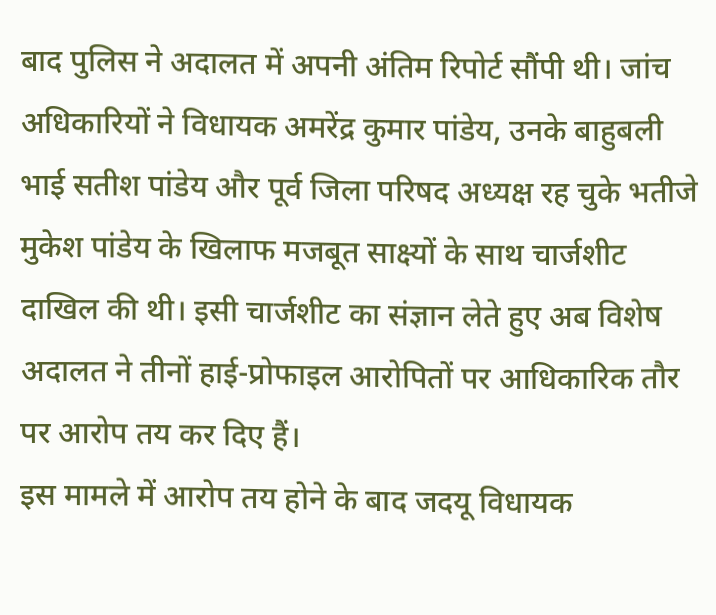बाद पुलिस ने अदालत में अपनी अंतिम रिपोर्ट सौंपी थी। जांच अधिकारियों ने विधायक अमरेंद्र कुमार पांडेय, उनके बाहुबली भाई सतीश पांडेय और पूर्व जिला परिषद अध्यक्ष रह चुके भतीजे मुकेश पांडेय के खिलाफ मजबूत साक्ष्यों के साथ चार्जशीट दाखिल की थी। इसी चार्जशीट का संज्ञान लेते हुए अब विशेष अदालत ने तीनों हाई-प्रोफाइल आरोपितों पर आधिकारिक तौर पर आरोप तय कर दिए हैं।
इस मामले में आरोप तय होने के बाद जदयू विधायक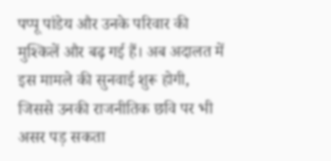पप्पू पांडेय और उनके परिवार की मुश्किलें और बढ़ गई हैं। अब अदालत में इस मामले की सुनवाई शुरू होगी, जिससे उनकी राजनीतिक छवि पर भी असर पड़ सकता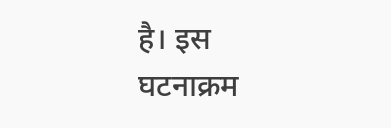है। इस घटनाक्रम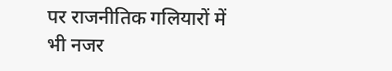पर राजनीतिक गलियारों में भी नजर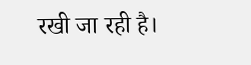रखी जा रही है।